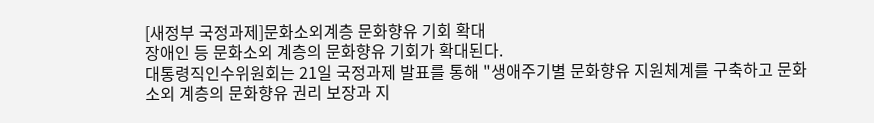[새정부 국정과제]문화소외계층 문화향유 기회 확대
장애인 등 문화소외 계층의 문화향유 기회가 확대된다.
대통령직인수위원회는 21일 국정과제 발표를 통해 "생애주기별 문화향유 지원체계를 구축하고 문화소외 계층의 문화향유 권리 보장과 지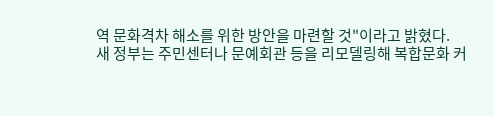역 문화격차 해소를 위한 방안을 마련할 것"이라고 밝혔다.
새 정부는 주민센터나 문예회관 등을 리모델링해 복합문화 커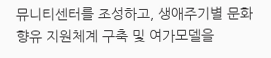뮤니티센터를 조성하고, 생애주기별 문화향유 지원체계 구축 및 여가모델을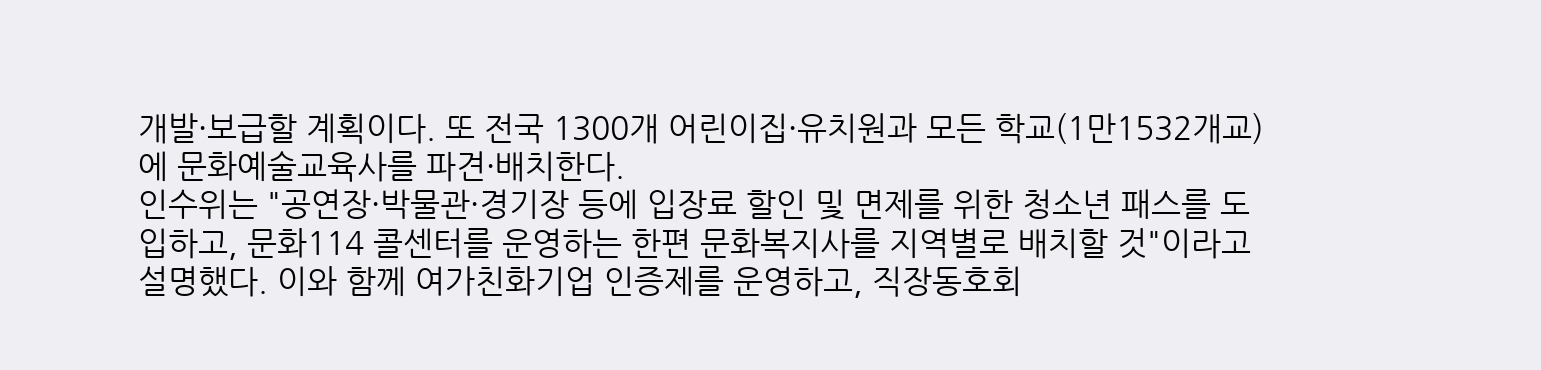개발·보급할 계획이다. 또 전국 1300개 어린이집·유치원과 모든 학교(1만1532개교)에 문화예술교육사를 파견·배치한다.
인수위는 "공연장·박물관·경기장 등에 입장료 할인 및 면제를 위한 청소년 패스를 도입하고, 문화114 콜센터를 운영하는 한편 문화복지사를 지역별로 배치할 것"이라고 설명했다. 이와 함께 여가친화기업 인증제를 운영하고, 직장동호회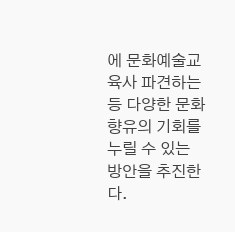에 문화예술교육사 파견하는 등 다양한 문화향유의 기회를 누릴 수 있는 방안을 추진한다.